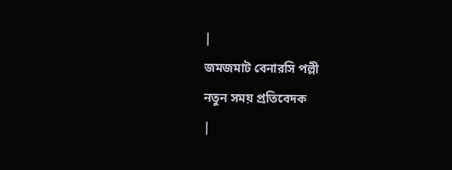|
জমজমাট বেনারসি পল্লী
নতুন সময় প্রতিবেদক
|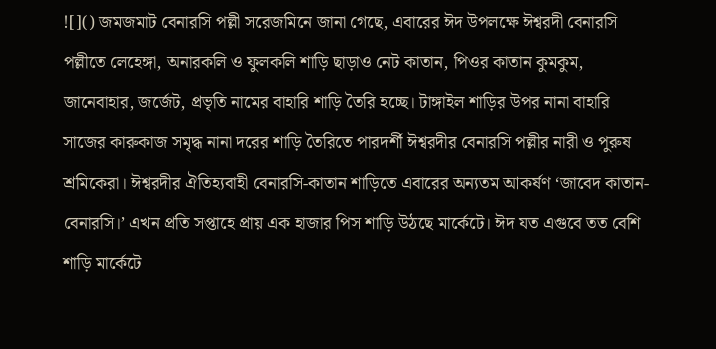![]() জমজমাট বেনারসি পল্লী সরেজমিনে জানা গেছে, এবারের ঈদ উপলক্ষে ঈশ্বরদী বেনারসি পল্লীতে লেহেঙ্গা, অনারকলি ও ফুলকলি শাড়ি ছাড়াও নেট কাতান, পিওর কাতান কুমকুম, জানেবাহার, জর্জেট, প্রভৃতি নামের বাহারি শাড়ি তৈরি হচ্ছে। টাঙ্গাইল শাড়ির উপর নানা বাহারি সাজের কারুকাজ সমৃদ্ধ নানা দরের শাড়ি তৈরিতে পারদর্শী ঈশ্বরদীর বেনারসি পল্লীর নারী ও পুরুষ শ্রমিকেরা। ঈশ্বরদীর ঐতিহ্যবাহী বেনারসি-কাতান শাড়িতে এবারের অন্যতম আকর্ষণ ‘জাবেদ কাতান-বেনারসি।’ এখন প্রতি সপ্তাহে প্রায় এক হাজার পিস শাড়ি উঠছে মার্কেটে। ঈদ যত এগুবে তত বেশি শাড়ি মার্কেটে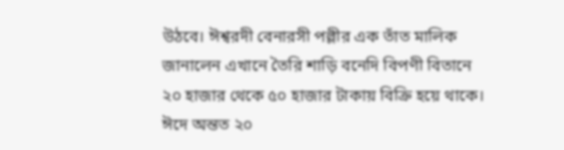উঠবে। ঈশ্বরদী বেনারসী পল্লীর এক তাঁত মালিক জানালেন এখানে তৈরি শাড়ি বনেদি বিপণী বিতানে ২০ হাজার থেকে ৫০ হাজার টাকায় বিক্রি হয়ে থাকে। ঈদে অন্তত ২০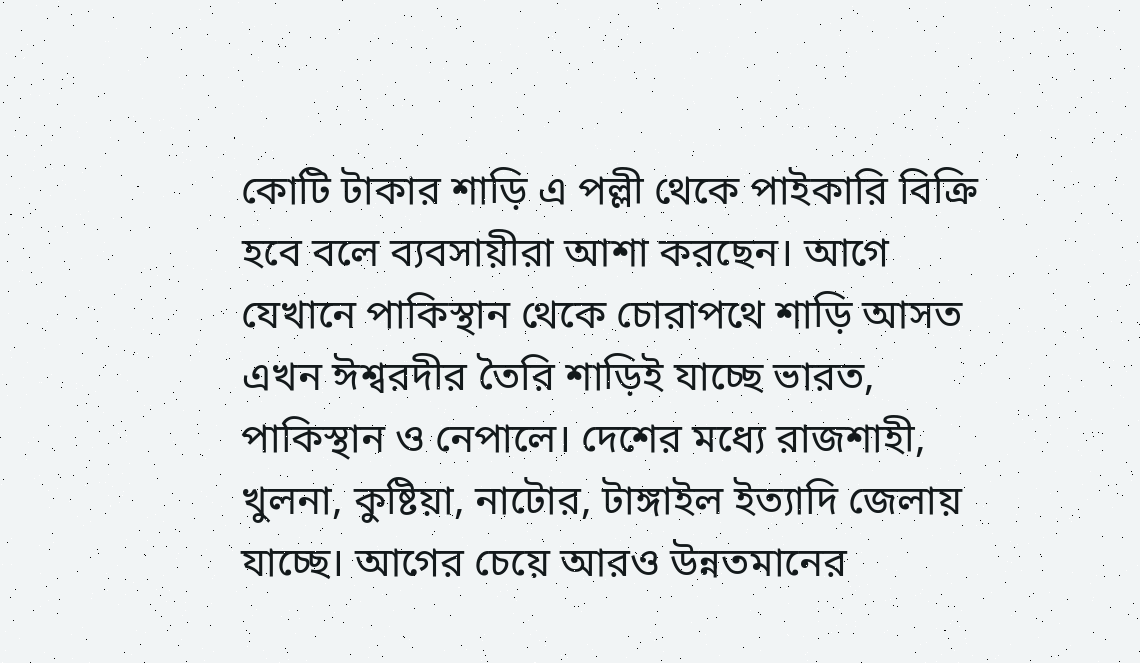কোটি টাকার শাড়ি এ পল্লী থেকে পাইকারি বিক্রি হবে বলে ব্যবসায়ীরা আশা করছেন। আগে যেখানে পাকিস্থান থেকে চোরাপথে শাড়ি আসত এখন ঈশ্বরদীর তৈরি শাড়িই যাচ্ছে ভারত, পাকিস্থান ও নেপালে। দেশের মধ্যে রাজশাহী, খুলনা, কুষ্টিয়া, নাটোর, টাঙ্গাইল ইত্যাদি জেলায় যাচ্ছে। আগের চেয়ে আরও উন্নতমানের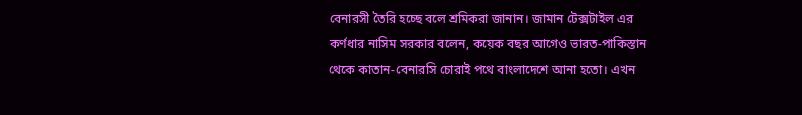বেনারসী তৈরি হচ্ছে বলে শ্রমিকরা জানান। জামান টেক্সটাইল এর কর্ণধার নাসিম সরকার বলেন, কয়েক বছর আগেও ভারত-পাকিস্তান থেকে কাতান-বেনারসি চোরাই পথে বাংলাদেশে আনা হতো। এখন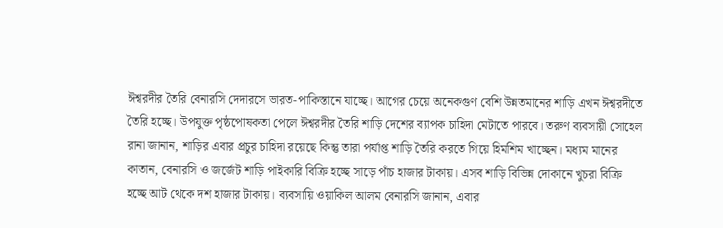ঈশ্বরদীর তৈরি বেনারসি দেদারসে ভারত-পাকিস্তানে যাচ্ছে। আগের চেয়ে অনেকগুণ বেশি উন্নতমানের শাড়ি এখন ঈশ্বরদীতে তৈরি হচ্ছে। উপযুক্ত পৃষ্ঠপোষকতা পেলে ঈশ্বরদীর তৈরি শাড়ি দেশের ব্যাপক চাহিদা মেটাতে পারবে। তরুণ ব্যবসায়ী সোহেল রানা জানান, শাড়ির এবার প্রচুর চাহিদা রয়েছে কিন্তু তারা পর্যাপ্ত শাড়ি তৈরি করতে গিয়ে হিমশিম খাচ্ছেন। মধ্যম মানের কাতান, বেনারসি ও জর্জেট শাড়ি পাইকারি বিক্রি হচ্ছে সাড়ে পাঁচ হাজার টাকায়। এসব শাড়ি বিভিন্ন দোকানে খুচরা বিক্রি হচ্ছে আট থেকে দশ হাজার টাকায়। ব্যবসায়ি ওয়াকিল আলম বেনারসি জানান, এবার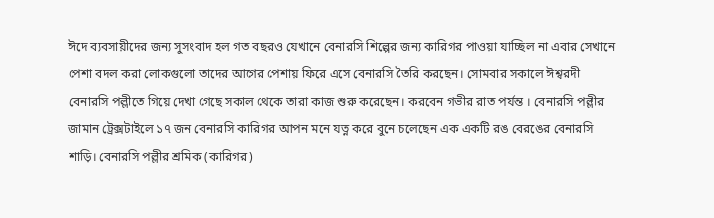ঈদে ব্যবসায়ীদের জন্য সুসংবাদ হল গত বছরও যেখানে বেনারসি শিল্পের জন্য কারিগর পাওয়া যাচ্ছিল না এবার সেখানে পেশা বদল করা লোকগুলো তাদের আগের পেশায় ফিরে এসে বেনারসি তৈরি করছেন। সোমবার সকালে ঈশ্বরদী বেনারসি পল্লীতে গিয়ে দেখা গেছে সকাল থেকে তারা কাজ শুরু করেছেন। করবেন গভীর রাত পর্যন্ত । বেনারসি পল্লীর জামান ট্রেক্সটাইলে ১৭ জন বেনারসি কারিগর আপন মনে যত্ন করে বুনে চলেছেন এক একটি রঙ বেরঙের বেনারসি শাড়ি। বেনারসি পল্লীর শ্রমিক (কারিগর)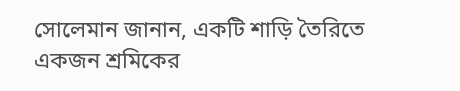সোলেমান জানান, একটি শাড়ি তৈরিতে একজন শ্রমিকের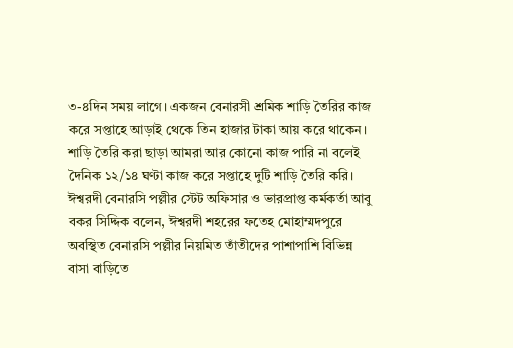৩-৪দিন সময় লাগে। একজন বেনারসী শ্রমিক শাড়ি তৈরির কাজ করে সপ্তাহে আড়াই থেকে তিন হাজার টাকা আয় করে থাকেন। শাড়ি তৈরি করা ছাড়া আমরা আর কোনো কাজ পারি না বলেই দৈনিক ১২/১৪ ঘণ্টা কাজ করে সপ্তাহে দুটি শাড়ি তৈরি করি। ঈশ্বরদী বেনারসি পল্লীর স্টেট অফিসার ও ভারপ্রাপ্ত কর্মকর্তা আবু বকর সিদ্দিক বলেন, ঈশ্বরদী শহরের ফতেহ মোহাম্মদপুরে অবস্থিত বেনারসি পল্লীর নিয়মিত তাঁতীদের পাশাপাশি বিভিন্ন বাসা বাড়িতে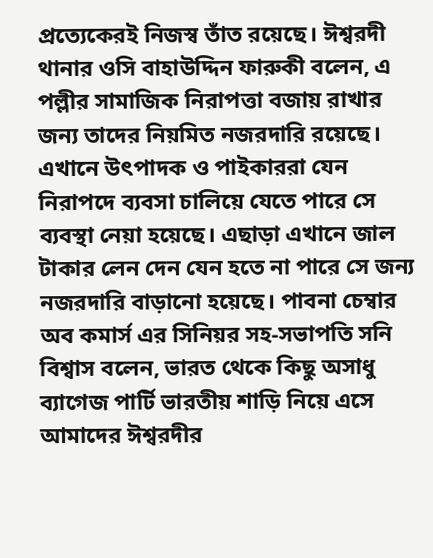প্রত্যেকেরই নিজস্ব তাঁত রয়েছে। ঈশ্বরদী থানার ওসি বাহাউদ্দিন ফারুকী বলেন, এ পল্লীর সামাজিক নিরাপত্তা বজায় রাখার জন্য তাদের নিয়মিত নজরদারি রয়েছে। এখানে উৎপাদক ও পাইকাররা যেন নিরাপদে ব্যবসা চালিয়ে যেতে পারে সে ব্যবস্থা নেয়া হয়েছে। এছাড়া এখানে জাল টাকার লেন দেন যেন হতে না পারে সে জন্য নজরদারি বাড়ানো হয়েছে। পাবনা চেম্বার অব কমার্স এর সিনিয়র সহ-সভাপতি সনি বিশ্বাস বলেন, ভারত থেকে কিছু অসাধু ব্যাগেজ পার্টি ভারতীয় শাড়ি নিয়ে এসে আমাদের ঈশ্বরদীর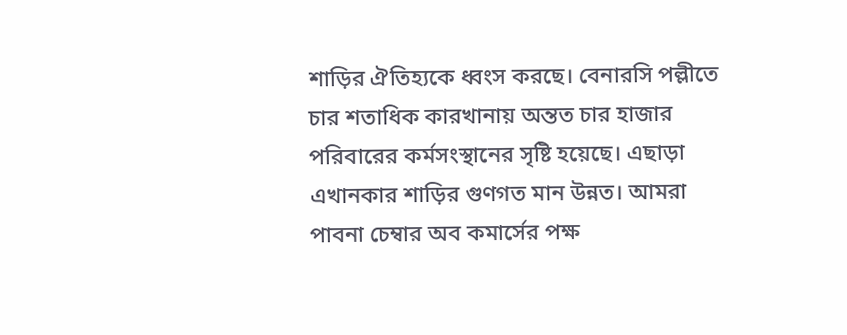শাড়ির ঐতিহ্যকে ধ্বংস করছে। বেনারসি পল্লীতে চার শতাধিক কারখানায় অন্তত চার হাজার পরিবারের কর্মসংস্থানের সৃষ্টি হয়েছে। এছাড়া এখানকার শাড়ির গুণগত মান উন্নত। আমরা পাবনা চেম্বার অব কমার্সের পক্ষ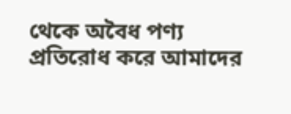থেকে অবৈধ পণ্য প্রতিরোধ করে আমাদের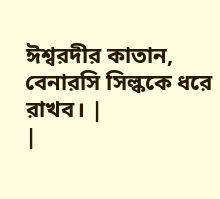ঈশ্বরদীর কাতান, বেনারসি সিল্ককে ধরে রাখব। |
|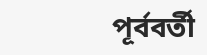পূর্ববর্তী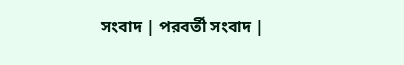সংবাদ | পরবর্তী সংবাদ |